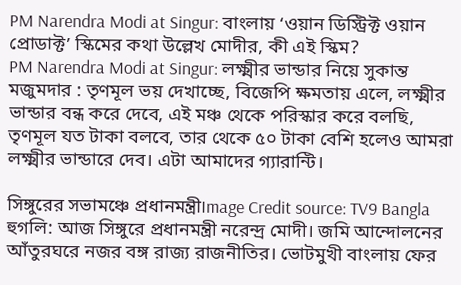PM Narendra Modi at Singur: বাংলায় ‘ওয়ান ডিস্ট্রিক্ট ওয়ান প্রোডাক্ট’ স্কিমের কথা উল্লেখ মোদীর, কী এই স্কিম?
PM Narendra Modi at Singur: লক্ষ্মীর ভান্ডার নিয়ে সুকান্ত মজুমদার : তৃণমূল ভয় দেখাচ্ছে, বিজেপি ক্ষমতায় এলে, লক্ষ্মীর ভান্ডার বন্ধ করে দেবে, এই মঞ্চ থেকে পরিস্কার করে বলছি, তৃণমূল যত টাকা বলবে, তার থেকে ৫০ টাকা বেশি হলেও আমরা লক্ষ্মীর ভান্ডারে দেব। এটা আমাদের গ্যারান্টি।

সিঙ্গুরের সভামঞ্চে প্রধানমন্ত্রীImage Credit source: TV9 Bangla
হুগলি: আজ সিঙ্গুরে প্রধানমন্ত্রী নরেন্দ্র মোদী। জমি আন্দোলনের আঁতুরঘরে নজর বঙ্গ রাজ্য রাজনীতির। ভোটমুখী বাংলায় ফের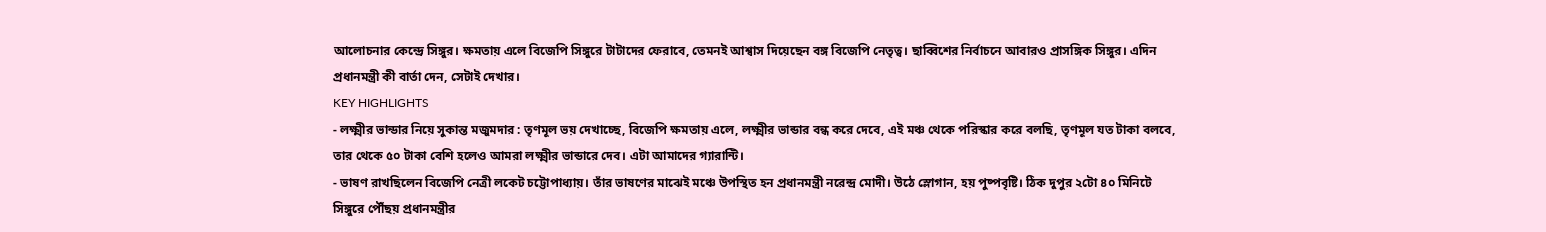আলোচনার কেন্দ্রে সিঙ্গুর। ক্ষমতায় এলে বিজেপি সিঙ্গুরে টাটাদের ফেরাবে, তেমনই আশ্বাস দিয়েছেন বঙ্গ বিজেপি নেতৃত্ব। ছাব্বিশের নির্বাচনে আবারও প্রাসঙ্গিক সিঙ্গুর। এদিন প্রধানমন্ত্রী কী বার্তা দেন, সেটাই দেখার।
KEY HIGHLIGHTS
- লক্ষ্মীর ভান্ডার নিয়ে সুকান্ত মজুমদার : তৃণমূল ভয় দেখাচ্ছে, বিজেপি ক্ষমতায় এলে, লক্ষ্মীর ভান্ডার বন্ধ করে দেবে, এই মঞ্চ থেকে পরিস্কার করে বলছি, তৃণমূল যত টাকা বলবে, তার থেকে ৫০ টাকা বেশি হলেও আমরা লক্ষ্মীর ভান্ডারে দেব। এটা আমাদের গ্যারান্টি।
- ভাষণ রাখছিলেন বিজেপি নেত্রী লকেট চট্টোপাধ্যায়। তাঁর ভাষণের মাঝেই মঞ্চে উপস্থিত হন প্রধানমন্ত্রী নরেন্দ্র মোদী। উঠে স্লোগান, হয় পুষ্পবৃষ্টি। ঠিক দুপুর ২টো ৪০ মিনিটে সিঙ্গুরে পৌঁছয় প্রধানমন্ত্রীর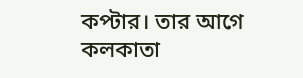কপ্টার। তার আগে কলকাতা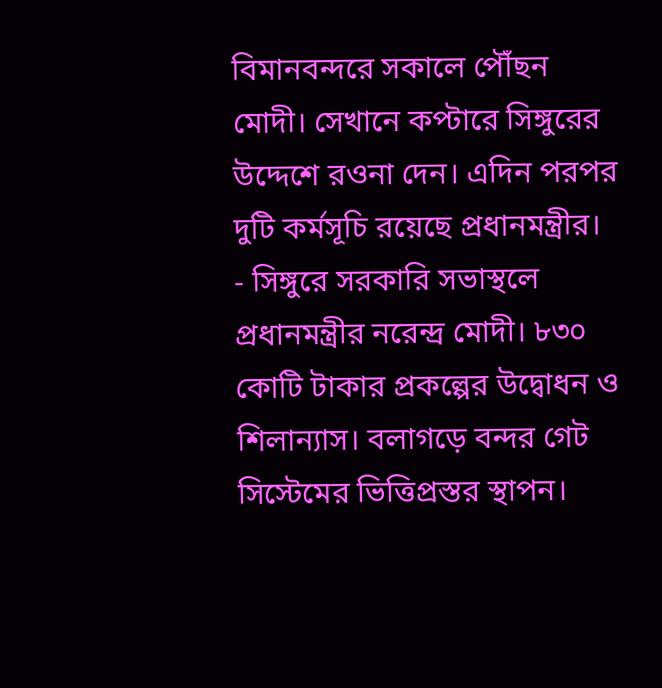বিমানবন্দরে সকালে পৌঁছন মোদী। সেখানে কপ্টারে সিঙ্গুরের উদ্দেশে রওনা দেন। এদিন পরপর দুটি কর্মসূচি রয়েছে প্রধানমন্ত্রীর।
- সিঙ্গুরে সরকারি সভাস্থলে প্রধানমন্ত্রীর নরেন্দ্র মোদী। ৮৩০ কোটি টাকার প্রকল্পের উদ্বোধন ও শিলান্যাস। বলাগড়ে বন্দর গেট সিস্টেমের ভিত্তিপ্রস্তর স্থাপন।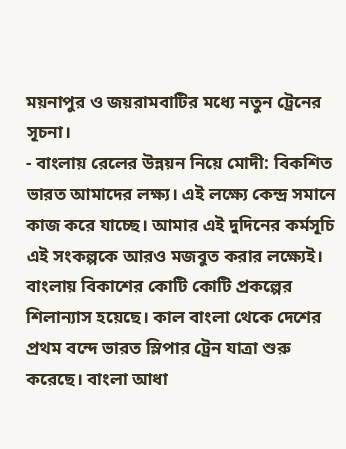ময়নাপুর ও জয়রামবাটির মধ্যে নতুন ট্রেনের সূচনা।
- বাংলায় রেলের উন্নয়ন নিয়ে মোদী: বিকশিত ভারত আমাদের লক্ষ্য। এই লক্ষ্যে কেন্দ্র সমানে কাজ করে যাচ্ছে। আমার এই দুদিনের কর্মসূচি এই সংকল্পকে আরও মজবুত করার লক্ষ্যেই। বাংলায় বিকাশের কোটি কোটি প্রকল্পের শিলান্যাস হয়েছে। কাল বাংলা থেকে দেশের প্রথম বন্দে ভারত স্লিপার ট্রেন যাত্রা শুরু করেছে। বাংলা আধা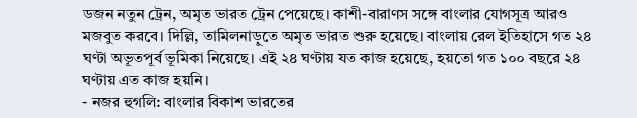ডজন নতুন ট্রেন, অমৃত ভারত ট্রেন পেয়েছে। কাশী-বারাণস সঙ্গে বাংলার যোগসূত্র আরও মজবুত করবে। দিল্লি, তামিলনাড়ুতে অমৃত ভারত শুরু হয়েছে। বাংলায় রেল ইতিহাসে গত ২৪ ঘণ্টা অভূতপূর্ব ভূমিকা নিয়েছে। এই ২৪ ঘণ্টায় যত কাজ হয়েছে, হয়তো গত ১০০ বছরে ২৪ ঘণ্টায় এত কাজ হয়নি।
- নজর হুগলি: বাংলার বিকাশ ভারতের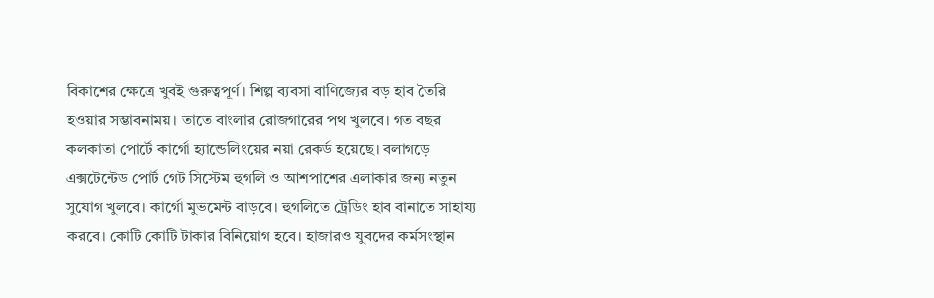বিকাশের ক্ষেত্রে খুবই গুরুত্বপূর্ণ। শিল্প ব্যবসা বাণিজ্যের বড় হাব তৈরি হওয়ার সম্ভাবনাময়। তাতে বাংলার রোজগারের পথ খুলবে। গত বছর কলকাতা পোর্টে কার্গো হ্যান্ডেলিংয়ের নয়া রেকর্ড হয়েছে। বলাগড়ে এক্সটেন্টেড পোর্ট গেট সিস্টেম হুগলি ও আশপাশের এলাকার জন্য নতুন সুযোগ খুলবে। কার্গো মুভমেন্ট বাড়বে। হুগলিতে ট্রেডিং হাব বানাতে সাহায্য করবে। কোটি কোটি টাকার বিনিয়োগ হবে। হাজারও যুবদের কর্মসংস্থান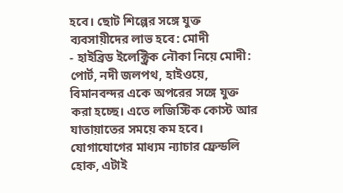হবে। ছোট শিল্পের সঙ্গে যুক্ত ব্যবসায়ীদের লাভ হবে: মোদী
- হাইব্রিড ইলেক্ট্রিক নৌকা নিয়ে মোদী: পোর্ট, নদী জলপথ, হাইওয়ে, বিমানবন্দর একে অপরের সঙ্গে যুক্ত করা হচ্ছে। এতে লজিস্টিক কোস্ট আর যাতায়াতের সময়ে কম হবে। যোগাযোগের মাধ্যম ন্যাচার ফ্রেন্ডলি হোক, এটাই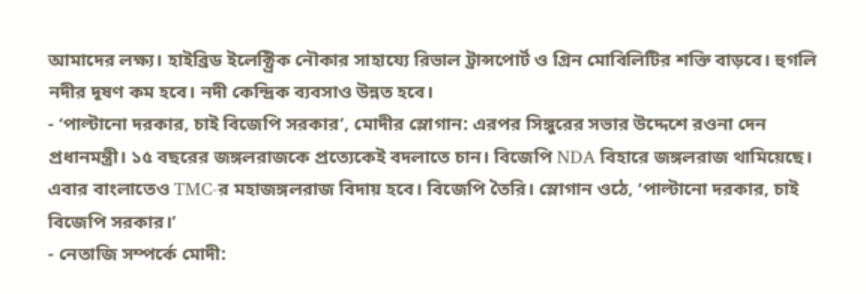আমাদের লক্ষ্য। হাইব্রিড ইলেক্ট্রিক নৌকার সাহায্যে রিভাল ট্রান্সপোর্ট ও গ্রিন মোবিলিটির শক্তি বাড়বে। হুগলি নদীর দূষণ কম হবে। নদী কেন্দ্রিক ব্যবসাও উন্নত হবে।
- ‘পাল্টানো দরকার, চাই বিজেপি সরকার’, মোদীর স্লোগান: এরপর সিঙ্গুরের সভার উদ্দেশে রওনা দেন প্রধানমন্ত্রী। ১৫ বছরের জঙ্গলরাজকে প্রত্যেকেই বদলাতে চান। বিজেপি NDA বিহারে জঙ্গলরাজ থামিয়েছে। এবার বাংলাতেও TMC-র মহাজঙ্গলরাজ বিদায় হবে। বিজেপি তৈরি। স্লোগান ওঠে, ‘পাল্টানো দরকার, চাই বিজেপি সরকার।’
- নেতাজি সম্পর্কে মোদী: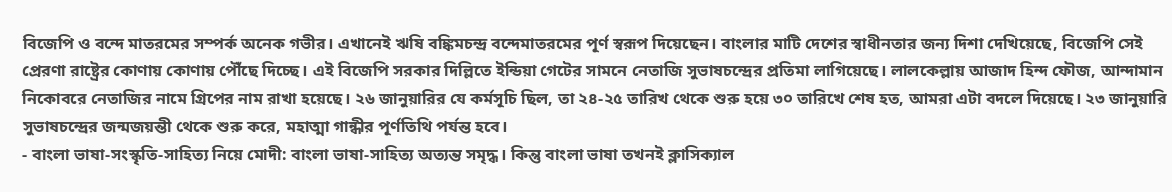বিজেপি ও বন্দে মাতরমের সম্পর্ক অনেক গভীর। এখানেই ঋষি বঙ্কিমচন্দ্র বন্দেমাতরমের পূর্ণ স্বরূপ দিয়েছেন। বাংলার মাটি দেশের স্বাধীনতার জন্য দিশা দেখিয়েছে, বিজেপি সেই প্রেরণা রাষ্ট্রের কোণায় কোণায় পৌঁছে দিচ্ছে। এই বিজেপি সরকার দিল্লিতে ইন্ডিয়া গেটের সামনে নেতাজি সুভাষচন্দ্রের প্রতিমা লাগিয়েছে। লালকেল্লায় আজাদ হিন্দ ফৌজ, আন্দামান নিকোবরে নেতাজির নামে গ্রিপের নাম রাখা হয়েছে। ২৬ জানুয়ারির যে কর্মসূচি ছিল, তা ২৪-২৫ তারিখ থেকে শুরু হয়ে ৩০ তারিখে শেষ হত, আমরা এটা বদলে দিয়েছে। ২৩ জানুয়ারি সুভাষচন্দ্রের জন্মজয়ন্তী থেকে শুরু করে, মহাত্মা গান্ধীর পূর্ণতিথি পর্যন্ত হবে।
- বাংলা ভাষা-সংস্কৃতি-সাহিত্য নিয়ে মোদী: বাংলা ভাষা-সাহিত্য অত্যন্ত সমৃদ্ধ। কিন্তু বাংলা ভাষা তখনই ক্লাসিক্যাল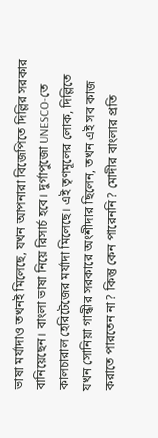ভাষা মর্যাদাও তখনই মিলেছে, যখন আপনারা বিজেপিতে দিল্লির সরকার বানিয়েছেন। বাংলা ভাষা নিয়ে রিসার্চ হবে। দুর্গাপুজো UNESCO-তে কালচারাল হেরিটেজের মর্যাদা মিলেছে। এই তৃণমূলের লোক, দিল্লিতে যখন সোনিয়া গান্ধীর সরকারে অংশীদার ছিলেন, তখন এই সব কাজ করাতে পারতেন না? কিন্তু কেন পারেননি? মোদীর বাংলার প্রতি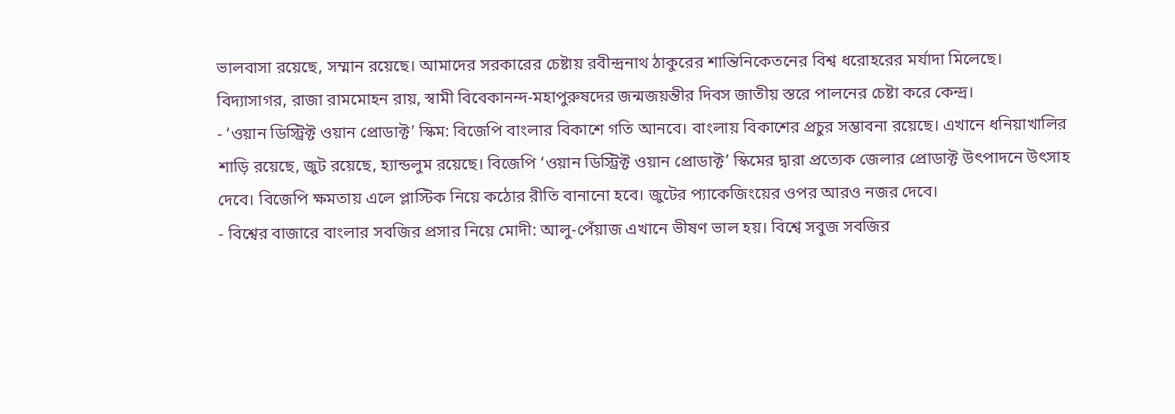ভালবাসা রয়েছে, সম্মান রয়েছে। আমাদের সরকারের চেষ্টায় রবীন্দ্রনাথ ঠাকুরের শান্তিনিকেতনের বিশ্ব ধরোহরের মর্যাদা মিলেছে। বিদ্যাসাগর, রাজা রামমোহন রায়, স্বামী বিবেকানন্দ-মহাপুরুষদের জন্মজয়ন্তীর দিবস জাতীয় স্তরে পালনের চেষ্টা করে কেন্দ্র।
- ‘ওয়ান ডিস্ট্রিক্ট ওয়ান প্রোডাক্ট’ স্কিম: বিজেপি বাংলার বিকাশে গতি আনবে। বাংলায় বিকাশের প্রচুর সম্ভাবনা রয়েছে। এখানে ধনিয়াখালির শাড়ি রয়েছে, জুট রয়েছে, হ্যান্ডলুম রয়েছে। বিজেপি ‘ওয়ান ডিস্ট্রিক্ট ওয়ান প্রোডাক্ট’ স্কিমের দ্বারা প্রত্যেক জেলার প্রোডাক্ট উৎপাদনে উৎসাহ দেবে। বিজেপি ক্ষমতায় এলে প্লাস্টিক নিয়ে কঠোর রীতি বানানো হবে। জুটের প্যাকেজিংয়ের ওপর আরও নজর দেবে।
- বিশ্বের বাজারে বাংলার সবজির প্রসার নিয়ে মোদী: আলু-পেঁয়াজ এখানে ভীষণ ভাল হয়। বিশ্বে সবুজ সবজির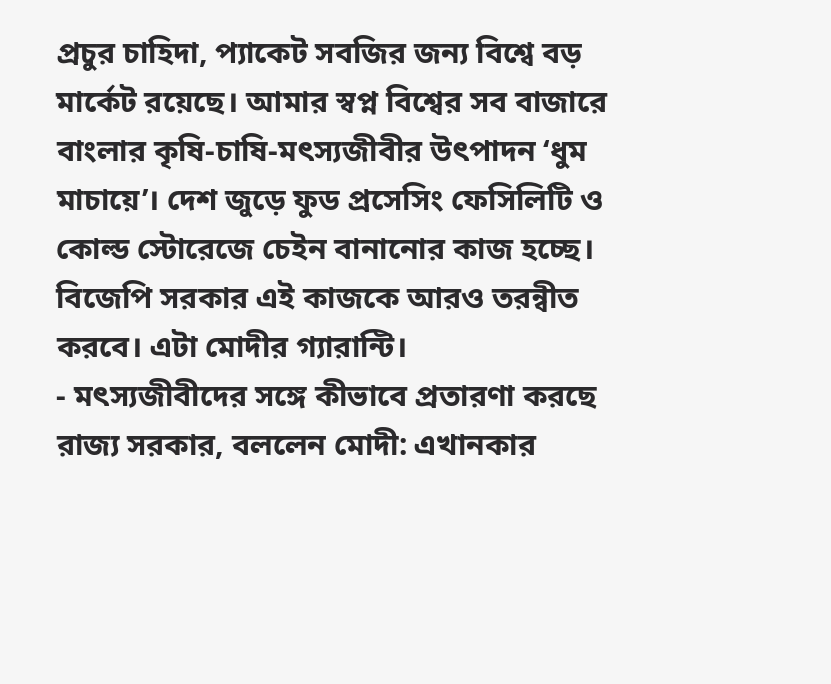প্রচুর চাহিদা, প্যাকেট সবজির জন্য বিশ্বে বড় মার্কেট রয়েছে। আমার স্বপ্ন বিশ্বের সব বাজারে বাংলার কৃষি-চাষি-মৎস্যজীবীর উৎপাদন ‘ধুম মাচায়ে’। দেশ জুড়ে ফুড প্রসেসিং ফেসিলিটি ও কোল্ড স্টোরেজে চেইন বানানোর কাজ হচ্ছে। বিজেপি সরকার এই কাজকে আরও তরন্বীত করবে। এটা মোদীর গ্যারান্টি।
- মৎস্যজীবীদের সঙ্গে কীভাবে প্রতারণা করছে রাজ্য সরকার, বললেন মোদী: এখানকার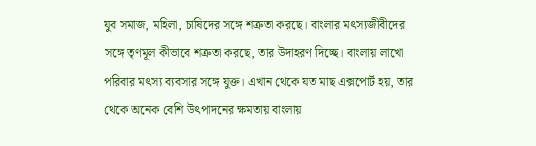যুব সমাজ, মহিলা, চাষিদের সঙ্গে শত্রুতা করছে। বাংলার মৎস্যজীবীদের সঙ্গে তৃণমূল কীভাবে শত্রুতা করছে, তার উদাহরণ দিচ্ছে। বাংলায় লাখো পরিবার মৎস্য ব্যবসার সঙ্গে যুক্ত। এখান থেকে যত মাছ এক্সপোর্ট হয়, তার থেকে অনেক বেশি উৎপাদনের ক্ষমতায় বাংলায়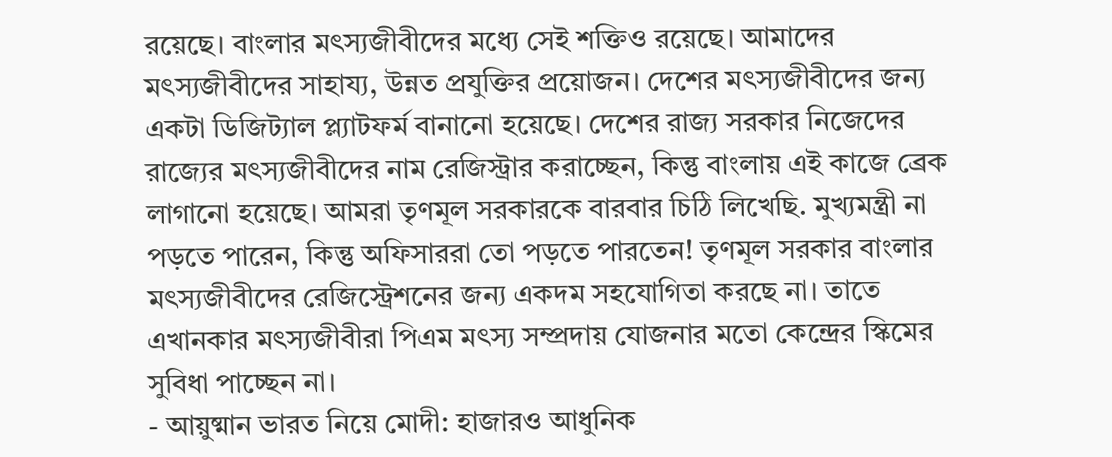রয়েছে। বাংলার মৎস্যজীবীদের মধ্যে সেই শক্তিও রয়েছে। আমাদের মৎস্যজীবীদের সাহায্য, উন্নত প্রযুক্তির প্রয়োজন। দেশের মৎস্যজীবীদের জন্য একটা ডিজিট্যাল প্ল্যাটফর্ম বানানো হয়েছে। দেশের রাজ্য সরকার নিজেদের রাজ্যের মৎস্যজীবীদের নাম রেজিস্ট্রার করাচ্ছেন, কিন্তু বাংলায় এই কাজে ব্রেক লাগানো হয়েছে। আমরা তৃণমূল সরকারকে বারবার চিঠি লিখেছি. মুখ্যমন্ত্রী না পড়তে পারেন, কিন্তু অফিসাররা তো পড়তে পারতেন! তৃণমূল সরকার বাংলার মৎস্যজীবীদের রেজিস্ট্রেশনের জন্য একদম সহযোগিতা করছে না। তাতে এখানকার মৎস্যজীবীরা পিএম মৎস্য সম্প্রদায় যোজনার মতো কেন্দ্রের স্কিমের সুবিধা পাচ্ছেন না।
- আয়ুষ্মান ভারত নিয়ে মোদী: হাজারও আধুনিক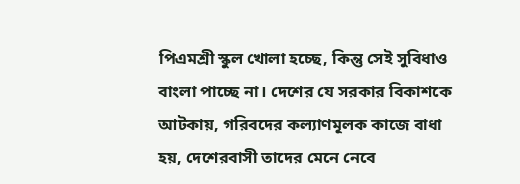পিএমশ্রী স্কুল খোলা হচ্ছে, কিন্তু সেই সুবিধাও বাংলা পাচ্ছে না। দেশের যে সরকার বিকাশকে আটকায়, গরিবদের কল্যাণমূলক কাজে বাধা হয়, দেশেরবাসী তাদের মেনে নেবে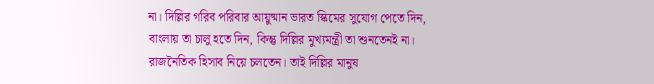না। দিল্লির গরিব পরিবার আয়ুষ্মান ভারত স্কিমের সুযোগ পেতে দিন, বাংলায় তা চালু হতে দিন, কিন্তু দিল্লির মুখ্যমন্ত্রী তা শুনতেনই না। রাজনৈতিক হিসাব নিয়ে চলতেন। তাই দিল্লির মানুষ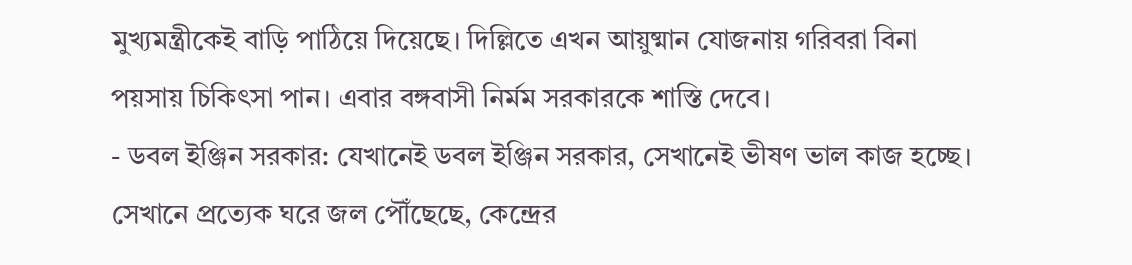মুখ্যমন্ত্রীকেই বাড়ি পাঠিয়ে দিয়েছে। দিল্লিতে এখন আয়ুষ্মান যোজনায় গরিবরা বিনা পয়সায় চিকিৎসা পান। এবার বঙ্গবাসী নির্মম সরকারকে শাস্তি দেবে।
- ডবল ইঞ্জিন সরকার: যেখানেই ডবল ইঞ্জিন সরকার, সেখানেই ভীষণ ভাল কাজ হচ্ছে। সেখানে প্রত্যেক ঘরে জল পৌঁছেছে, কেন্দ্রের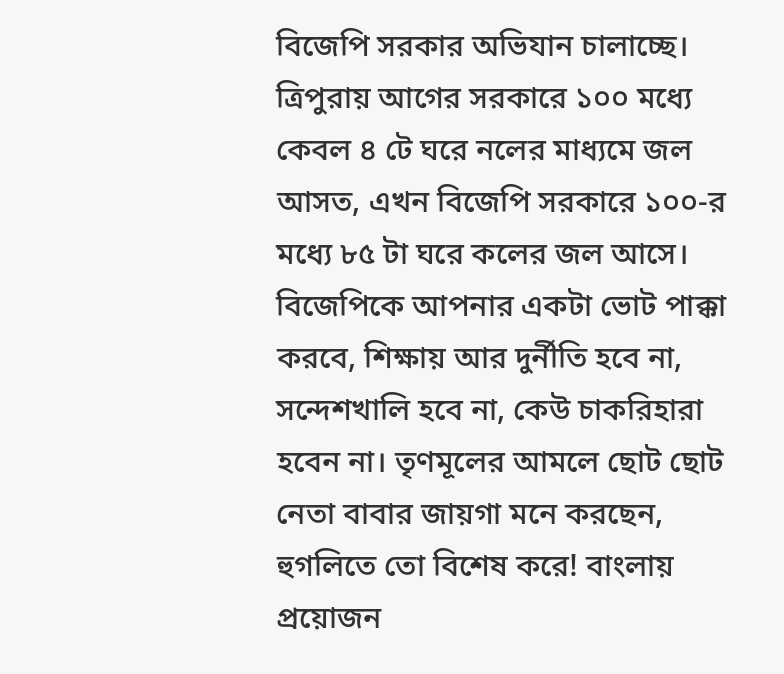বিজেপি সরকার অভিযান চালাচ্ছে। ত্রিপুরায় আগের সরকারে ১০০ মধ্যে কেবল ৪ টে ঘরে নলের মাধ্যমে জল আসত, এখন বিজেপি সরকারে ১০০-র মধ্যে ৮৫ টা ঘরে কলের জল আসে। বিজেপিকে আপনার একটা ভোট পাক্কা করবে, শিক্ষায় আর দুর্নীতি হবে না, সন্দেশখালি হবে না, কেউ চাকরিহারা হবেন না। তৃণমূলের আমলে ছোট ছোট নেতা বাবার জায়গা মনে করছেন, হুগলিতে তো বিশেষ করে! বাংলায় প্রয়োজন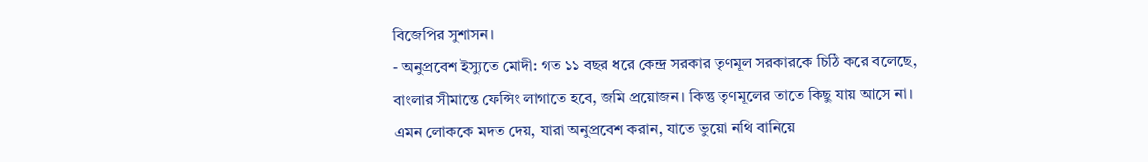বিজেপির সুশাসন।
- অনুপ্রবেশ ইস্যুতে মোদী: গত ১১ বছর ধরে কেন্দ্র সরকার তৃণমূল সরকারকে চিঠি করে বলেছে, বাংলার সীমান্তে ফেন্সিং লাগাতে হবে, জমি প্রয়োজন। কিন্তু তৃণমূলের তাতে কিছু যায় আসে না। এমন লোককে মদত দেয়, যারা অনুপ্রবেশ করান, যাতে ভুয়ো নথি বানিয়ে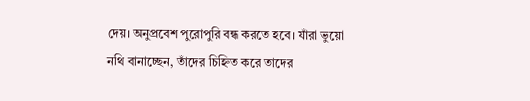দেয়। অনুপ্রবেশ পুরোপুরি বন্ধ করতে হবে। যাঁরা ভুয়ো নথি বানাচ্ছেন, তাঁদের চিহ্নিত করে তাদের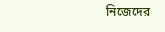নিজেদের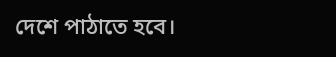দেশে পাঠাতে হবে।